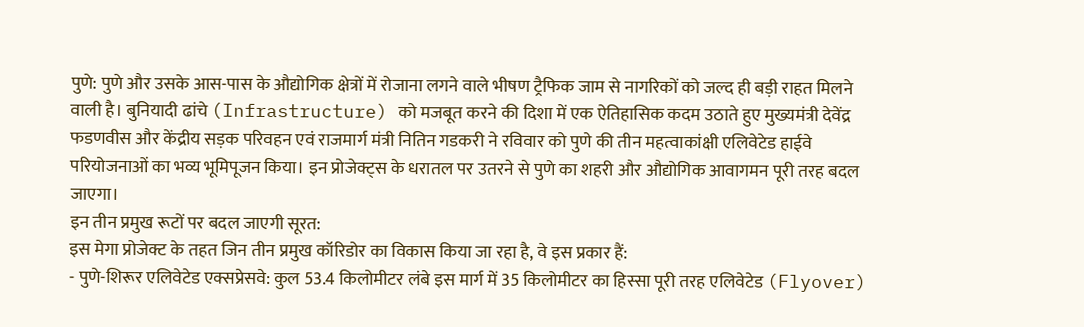पुणे: पुणे और उसके आस-पास के औद्योगिक क्षेत्रों में रोजाना लगने वाले भीषण ट्रैफिक जाम से नागरिकों को जल्द ही बड़ी राहत मिलने वाली है। बुनियादी ढांचे (Infrastructure) को मजबूत करने की दिशा में एक ऐतिहासिक कदम उठाते हुए मुख्यमंत्री देवेंद्र फडणवीस और केंद्रीय सड़क परिवहन एवं राजमार्ग मंत्री नितिन गडकरी ने रविवार को पुणे की तीन महत्वाकांक्षी एलिवेटेड हाईवे परियोजनाओं का भव्य भूमिपूजन किया। इन प्रोजेक्ट्स के धरातल पर उतरने से पुणे का शहरी और औद्योगिक आवागमन पूरी तरह बदल जाएगा।
इन तीन प्रमुख रूटों पर बदल जाएगी सूरत:
इस मेगा प्रोजेक्ट के तहत जिन तीन प्रमुख कॉरिडोर का विकास किया जा रहा है, वे इस प्रकार हैं:
- पुणे-शिरूर एलिवेटेड एक्सप्रेसवे: कुल 53.4 किलोमीटर लंबे इस मार्ग में 35 किलोमीटर का हिस्सा पूरी तरह एलिवेटेड (Flyover)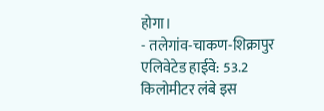होगा।
- तलेगांव-चाकण-शिक्रापुर एलिवेटेड हाईवे: 53.2 किलोमीटर लंबे इस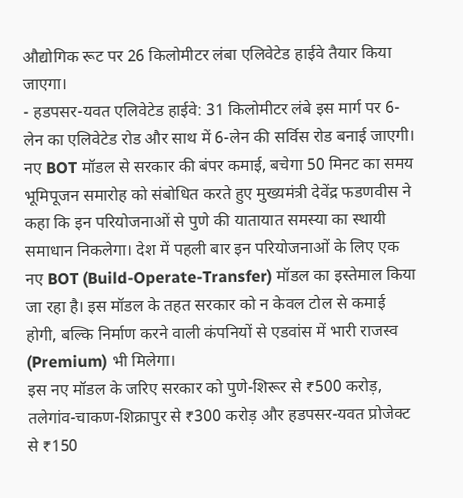औद्योगिक रूट पर 26 किलोमीटर लंबा एलिवेटेड हाईवे तैयार किया जाएगा।
- हडपसर-यवत एलिवेटेड हाईवे: 31 किलोमीटर लंबे इस मार्ग पर 6-लेन का एलिवेटेड रोड और साथ में 6-लेन की सर्विस रोड बनाई जाएगी।
नए BOT मॉडल से सरकार की बंपर कमाई, बचेगा 50 मिनट का समय
भूमिपूजन समारोह को संबोधित करते हुए मुख्यमंत्री देवेंद्र फडणवीस ने कहा कि इन परियोजनाओं से पुणे की यातायात समस्या का स्थायी समाधान निकलेगा। देश में पहली बार इन परियोजनाओं के लिए एक नए BOT (Build-Operate-Transfer) मॉडल का इस्तेमाल किया जा रहा है। इस मॉडल के तहत सरकार को न केवल टोल से कमाई होगी, बल्कि निर्माण करने वाली कंपनियों से एडवांस में भारी राजस्व (Premium) भी मिलेगा।
इस नए मॉडल के जरिए सरकार को पुणे-शिरूर से ₹500 करोड़, तलेगांव-चाकण-शिक्रापुर से ₹300 करोड़ और हडपसर-यवत प्रोजेक्ट से ₹150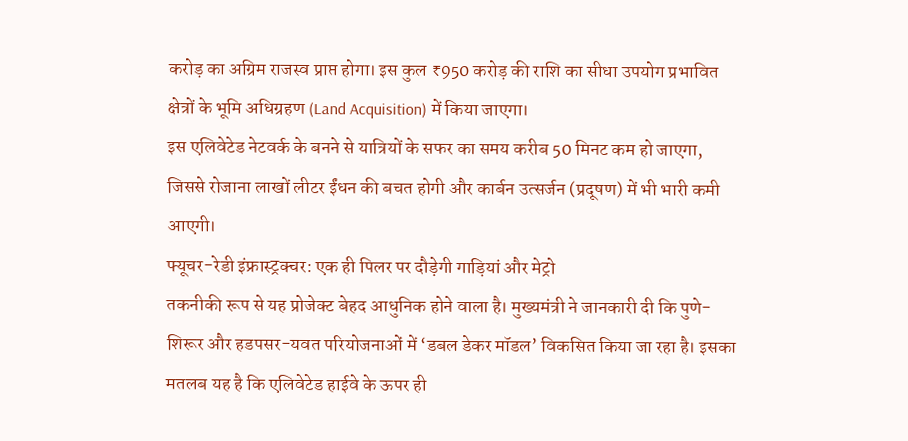करोड़ का अग्रिम राजस्व प्राप्त होगा। इस कुल ₹950 करोड़ की राशि का सीधा उपयोग प्रभावित क्षेत्रों के भूमि अधिग्रहण (Land Acquisition) में किया जाएगा।
इस एलिवेटेड नेटवर्क के बनने से यात्रियों के सफर का समय करीब 50 मिनट कम हो जाएगा, जिससे रोजाना लाखों लीटर ईंधन की बचत होगी और कार्बन उत्सर्जन (प्रदूषण) में भी भारी कमी आएगी।
फ्यूचर-रेडी इंफ्रास्ट्रक्चर: एक ही पिलर पर दौड़ेगी गाड़ियां और मेट्रो
तकनीकी रूप से यह प्रोजेक्ट बेहद आधुनिक होने वाला है। मुख्यमंत्री ने जानकारी दी कि पुणे-शिरूर और हडपसर-यवत परियोजनाओं में ‘डबल डेकर मॉडल’ विकसित किया जा रहा है। इसका मतलब यह है कि एलिवेटेड हाईवे के ऊपर ही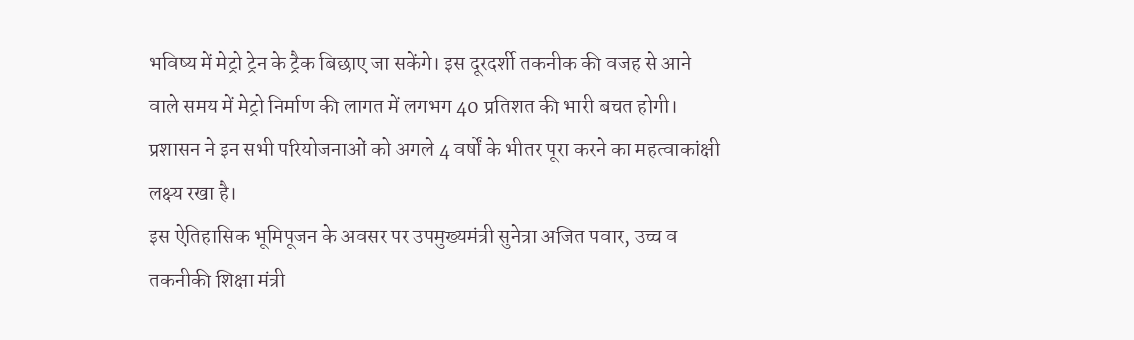भविष्य में मेट्रो ट्रेन के ट्रैक बिछाए जा सकेंगे। इस दूरदर्शी तकनीक की वजह से आने वाले समय में मेट्रो निर्माण की लागत में लगभग 40 प्रतिशत की भारी बचत होगी। प्रशासन ने इन सभी परियोजनाओं को अगले 4 वर्षों के भीतर पूरा करने का महत्वाकांक्षी लक्ष्य रखा है।
इस ऐतिहासिक भूमिपूजन के अवसर पर उपमुख्यमंत्री सुनेत्रा अजित पवार, उच्च व तकनीकी शिक्षा मंत्री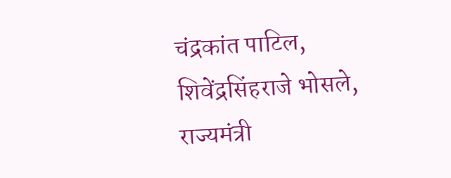चंद्रकांत पाटिल, शिवेंद्रसिंहराजे भोसले, राज्यमंत्री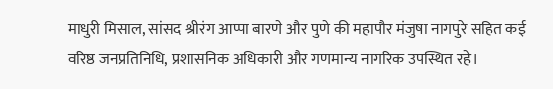माधुरी मिसाल, सांसद श्रीरंग आप्पा बारणे और पुणे की महापौर मंजुषा नागपुरे सहित कई वरिष्ठ जनप्रतिनिधि, प्रशासनिक अधिकारी और गणमान्य नागरिक उपस्थित रहे।